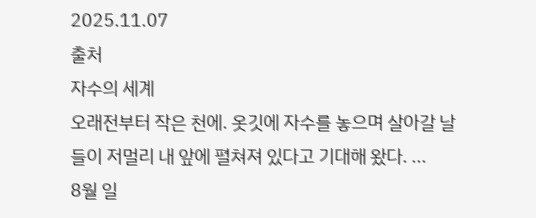2025.11.07
출처
자수의 세계
오래전부터 작은 천에. 옷깃에 자수를 놓으며 살아갈 날들이 저멀리 내 앞에 펼쳐져 있다고 기대해 왔다. ...
8월 일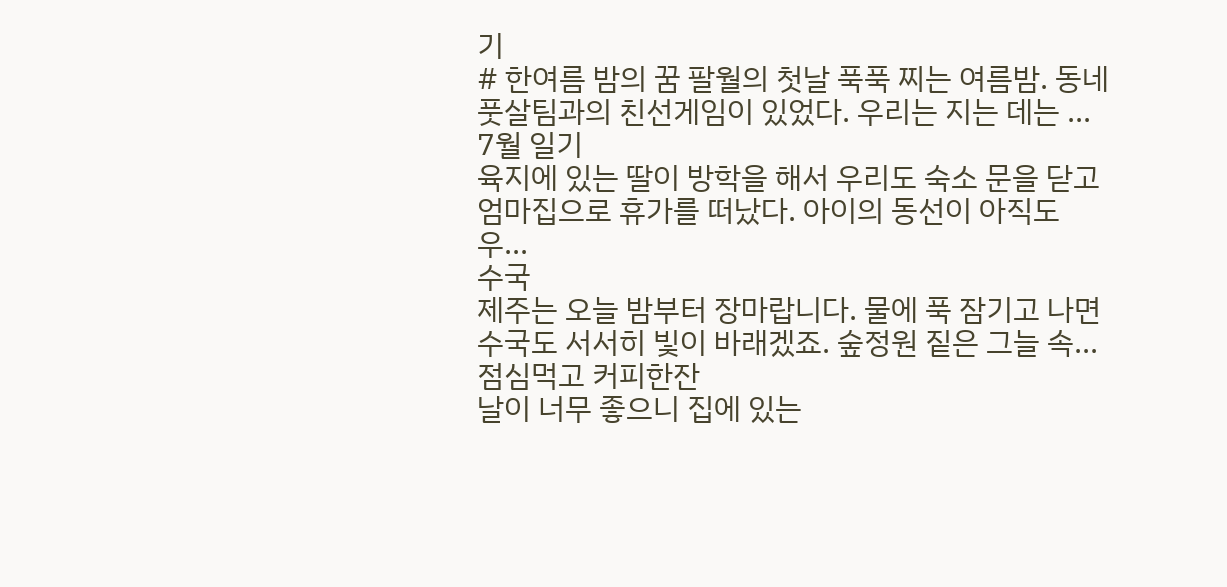기
# 한여름 밤의 꿈 팔월의 첫날 푹푹 찌는 여름밤. 동네 풋살팀과의 친선게임이 있었다. 우리는 지는 데는 ...
7월 일기
육지에 있는 딸이 방학을 해서 우리도 숙소 문을 닫고 엄마집으로 휴가를 떠났다. 아이의 동선이 아직도 우...
수국
제주는 오늘 밤부터 장마랍니다. 물에 푹 잠기고 나면 수국도 서서히 빛이 바래겠죠. 숲정원 짙은 그늘 속...
점심먹고 커피한잔
날이 너무 좋으니 집에 있는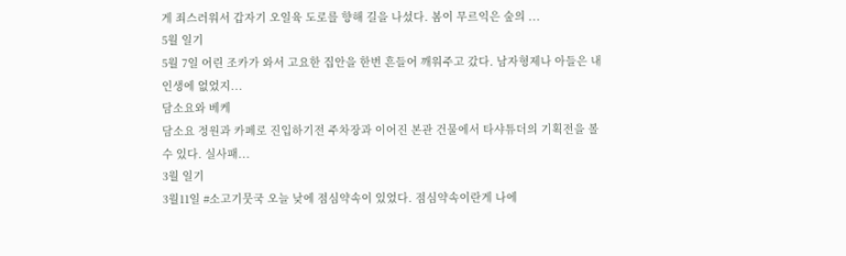게 죄스러워서 갑자기 오일육 도로를 향해 길을 나섰다. 봄이 무르익은 숲의 ...
5월 일기
5월 7일 어린 조카가 와서 고요한 집안을 한번 흔들어 깨워주고 갔다. 남자형제나 아들은 내 인생에 없었지...
담소요와 베케
담소요 정원과 카페로 진입하기전 주차장과 이어진 본관 건물에서 타샤튜더의 기획전을 볼수 있다. 실사패...
3월 일기
3월11일 #소고기뭇국 오늘 낮에 점심약속이 있었다. 점심약속이란게 나에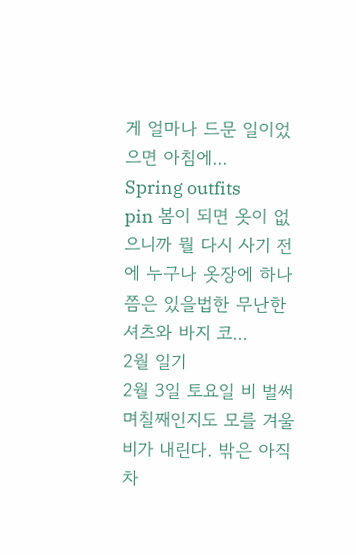게 얼마나 드문 일이었으면 아침에...
Spring outfits
pin 봄이 되면 옷이 없으니까 뭘 다시 사기 전에 누구나 옷장에 하나쯤은 있을법한 무난한 셔츠와 바지 코...
2월 일기
2월 3일 토요일 비 벌써 며칠째인지도 모를 겨울비가 내린다. 밖은 아직 차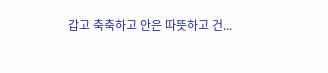갑고 축축하고 안은 따뜻하고 건...